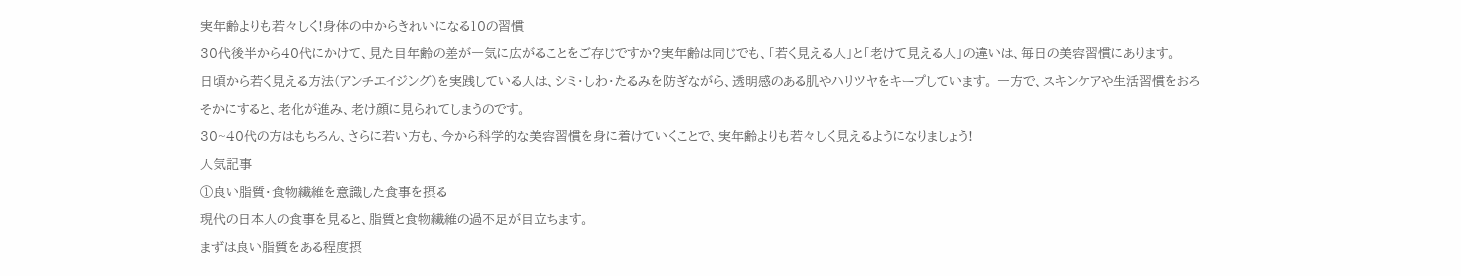実年齢よりも若々しく!身体の中からきれいになる10の習慣
30代後半から40代にかけて、見た目年齢の差が一気に広がることをご存じですか?実年齢は同じでも、「若く見える人」と「老けて見える人」の違いは、毎日の美容習慣にあります。
日頃から若く見える方法(アンチエイジング)を実践している人は、シミ・しわ・たるみを防ぎながら、透明感のある肌やハリツヤをキープしています。 一方で、スキンケアや生活習慣をおろそかにすると、老化が進み、老け顔に見られてしまうのです。
30~40代の方はもちろん、さらに若い方も、今から科学的な美容習慣を身に着けていくことで、実年齢よりも若々しく見えるようになりましょう!
人気記事
①良い脂質・食物繊維を意識した食事を摂る
現代の日本人の食事を見ると、脂質と食物繊維の過不足が目立ちます。
まずは良い脂質をある程度摂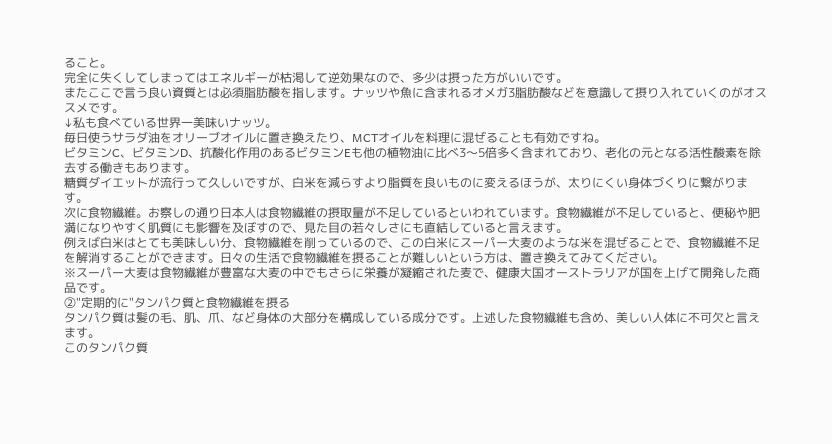ること。
完全に失くしてしまってはエネルギーが枯渇して逆効果なので、多少は摂った方がいいです。
またここで言う良い資質とは必須脂肪酸を指します。ナッツや魚に含まれるオメガ3脂肪酸などを意識して摂り入れていくのがオススメです。
↓私も食べている世界一美味いナッツ。
毎日使うサラダ油をオリーブオイルに置き換えたり、MCTオイルを料理に混ぜることも有効ですね。
ビタミンC、ビタミンD、抗酸化作用のあるビタミンEも他の植物油に比べ3〜5倍多く含まれており、老化の元となる活性酸素を除去する働きもあります。
糖質ダイエットが流行って久しいですが、白米を減らすより脂質を良いものに変えるほうが、太りにくい身体づくりに繋がります。
次に食物繊維。お察しの通り日本人は食物繊維の摂取量が不足しているといわれています。食物繊維が不足していると、便秘や肥満になりやすく肌質にも影響を及ぼすので、見た目の若々しさにも直結していると言えます。
例えば白米はとても美味しい分、食物繊維を削っているので、この白米にスーパー大麦のような米を混ぜることで、食物繊維不足を解消することができます。日々の生活で食物繊維を摂ることが難しいという方は、置き換えてみてください。
※スーパー大麦は食物繊維が豊富な大麦の中でもさらに栄養が凝縮された麦で、健康大国オーストラリアが国を上げて開発した商品です。
②"定期的に"タンパク質と食物繊維を摂る
タンパク質は髪の毛、肌、爪、など身体の大部分を構成している成分です。上述した食物繊維も含め、美しい人体に不可欠と言えます。
このタンパク質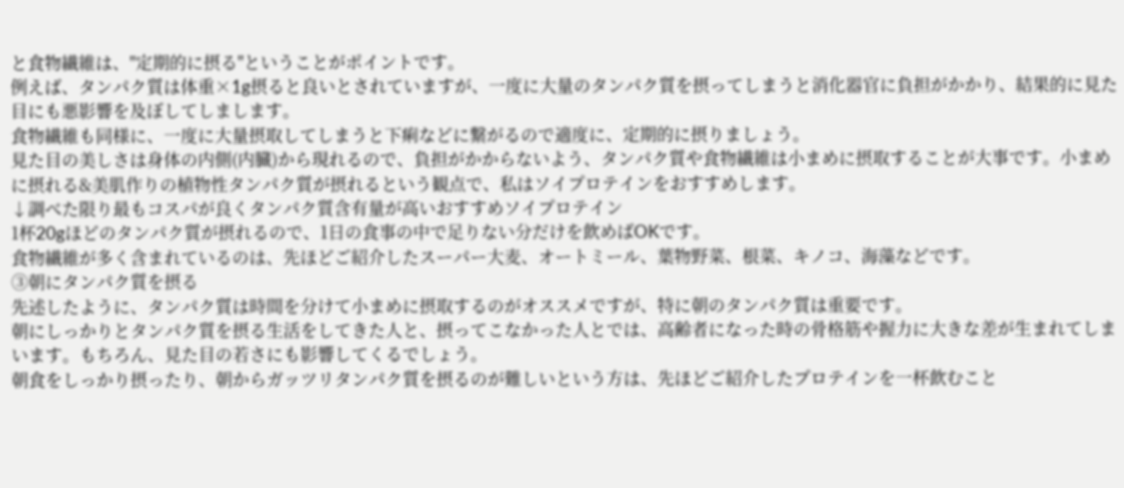と食物繊維は、"定期的に摂る"ということがポイントです。
例えば、タンパク質は体重×1g摂ると良いとされていますが、一度に大量のタンパク質を摂ってしまうと消化器官に負担がかかり、結果的に見た目にも悪影響を及ぼしてしまします。
食物繊維も同様に、一度に大量摂取してしまうと下痢などに繋がるので適度に、定期的に摂りましょう。
見た目の美しさは身体の内側(内臓)から現れるので、負担がかからないよう、タンパク質や食物繊維は小まめに摂取することが大事です。小まめに摂れる&美肌作りの植物性タンパク質が摂れるという観点で、私はソイプロテインをおすすめします。
↓調べた限り最もコスパが良くタンパク質含有量が高いおすすめソイプロテイン
1杯20gほどのタンパク質が摂れるので、1日の食事の中で足りない分だけを飲めばOKです。
食物繊維が多く含まれているのは、先ほどご紹介したスーパー大麦、オートミール、葉物野菜、根菜、キノコ、海藻などです。
③朝にタンパク質を摂る
先述したように、タンパク質は時間を分けて小まめに摂取するのがオススメですが、特に朝のタンパク質は重要です。
朝にしっかりとタンパク質を摂る生活をしてきた人と、摂ってこなかった人とでは、高齢者になった時の骨格筋や握力に大きな差が生まれてしまいます。もちろん、見た目の若さにも影響してくるでしょう。
朝食をしっかり摂ったり、朝からガッツリタンパク質を摂るのが難しいという方は、先ほどご紹介したプロテインを一杯飲むこと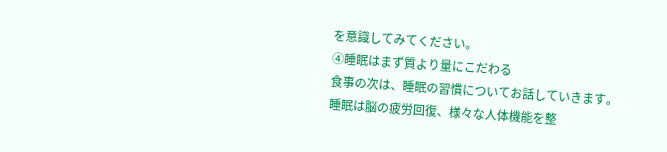を意識してみてください。
④睡眠はまず質より量にこだわる
食事の次は、睡眠の習慣についてお話していきます。
睡眠は脳の疲労回復、様々な人体機能を整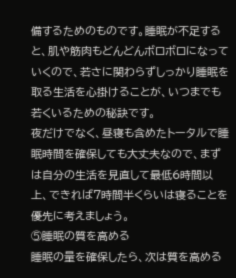備するためのものです。睡眠が不足すると、肌や筋肉もどんどんボロボロになっていくので、若さに関わらずしっかり睡眠を取る生活を心掛けることが、いつまでも若くいるための秘訣です。
夜だけでなく、昼寝も含めたトータルで睡眠時間を確保しても大丈夫なので、まずは自分の生活を見直して最低6時間以上、できれば7時間半くらいは寝ることを優先に考えましょう。
⑤睡眠の質を高める
睡眠の量を確保したら、次は質を高める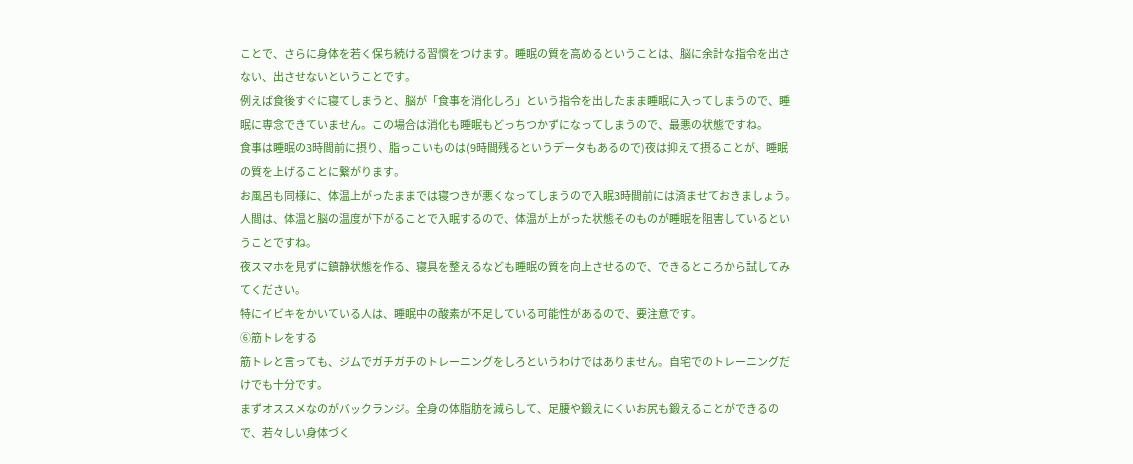ことで、さらに身体を若く保ち続ける習慣をつけます。睡眠の質を高めるということは、脳に余計な指令を出さない、出させないということです。
例えば食後すぐに寝てしまうと、脳が「食事を消化しろ」という指令を出したまま睡眠に入ってしまうので、睡眠に専念できていません。この場合は消化も睡眠もどっちつかずになってしまうので、最悪の状態ですね。
食事は睡眠の3時間前に摂り、脂っこいものは(9時間残るというデータもあるので)夜は抑えて摂ることが、睡眠の質を上げることに繋がります。
お風呂も同様に、体温上がったままでは寝つきが悪くなってしまうので入眠3時間前には済ませておきましょう。人間は、体温と脳の温度が下がることで入眠するので、体温が上がった状態そのものが睡眠を阻害しているということですね。
夜スマホを見ずに鎮静状態を作る、寝具を整えるなども睡眠の質を向上させるので、できるところから試してみてください。
特にイビキをかいている人は、睡眠中の酸素が不足している可能性があるので、要注意です。
⑥筋トレをする
筋トレと言っても、ジムでガチガチのトレーニングをしろというわけではありません。自宅でのトレーニングだけでも十分です。
まずオススメなのがバックランジ。全身の体脂肪を減らして、足腰や鍛えにくいお尻も鍛えることができるので、若々しい身体づく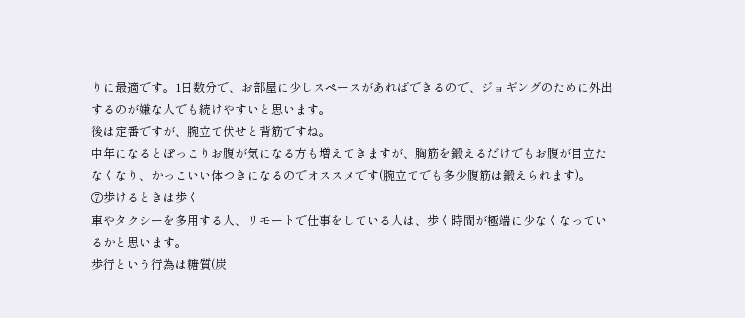りに最適です。1日数分で、お部屋に少しスペースがあればできるので、ジョギングのために外出するのが嫌な人でも続けやすいと思います。
後は定番ですが、腕立て伏せと背筋ですね。
中年になるとぽっこりお腹が気になる方も増えてきますが、胸筋を鍛えるだけでもお腹が目立たなくなり、かっこいい体つきになるのでオススメです(腕立てでも多少腹筋は鍛えられます)。
⑦歩けるときは歩く
車やタクシーを多用する人、リモートで仕事をしている人は、歩く時間が極端に少なくなっているかと思います。
歩行という行為は糖質(炭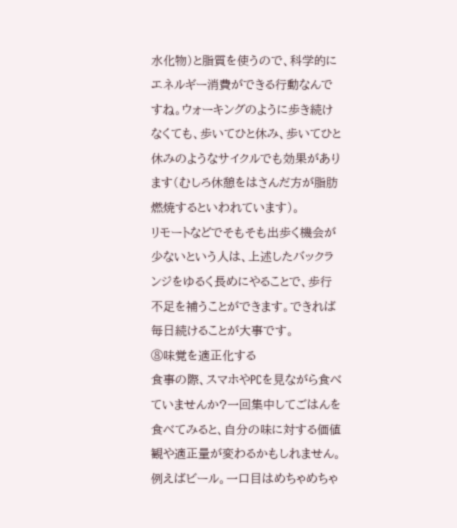水化物)と脂質を使うので、科学的にエネルギー消費ができる行動なんですね。ウォーキングのように歩き続けなくても、歩いてひと休み、歩いてひと休みのようなサイクルでも効果があります(むしろ休憩をはさんだ方が脂肪燃焼するといわれています)。
リモートなどでそもそも出歩く機会が少ないという人は、上述したバックランジをゆるく長めにやることで、歩行不足を補うことができます。できれば毎日続けることが大事です。
⑧味覚を適正化する
食事の際、スマホやPCを見ながら食べていませんか?一回集中してごはんを食べてみると、自分の味に対する価値観や適正量が変わるかもしれません。
例えばビール。一口目はめちゃめちゃ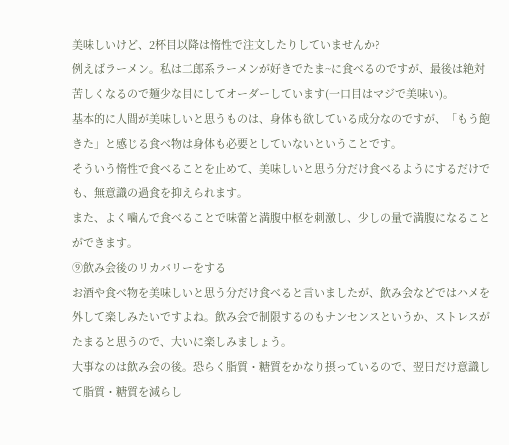美味しいけど、2杯目以降は惰性で注文したりしていませんか?
例えばラーメン。私は二郎系ラーメンが好きでたま~に食べるのですが、最後は絶対苦しくなるので麺少な目にしてオーダーしています(一口目はマジで美味い)。
基本的に人間が美味しいと思うものは、身体も欲している成分なのですが、「もう飽きた」と感じる食べ物は身体も必要としていないということです。
そういう惰性で食べることを止めて、美味しいと思う分だけ食べるようにするだけでも、無意識の過食を抑えられます。
また、よく噛んで食べることで味蕾と満腹中枢を刺激し、少しの量で満腹になることができます。
⑨飲み会後のリカバリーをする
お酒や食べ物を美味しいと思う分だけ食べると言いましたが、飲み会などではハメを外して楽しみたいですよね。飲み会で制限するのもナンセンスというか、ストレスがたまると思うので、大いに楽しみましょう。
大事なのは飲み会の後。恐らく脂質・糖質をかなり摂っているので、翌日だけ意識して脂質・糖質を減らし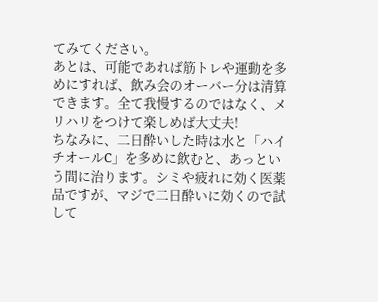てみてください。
あとは、可能であれば筋トレや運動を多めにすれば、飲み会のオーバー分は清算できます。全て我慢するのではなく、メリハリをつけて楽しめば大丈夫!
ちなみに、二日酔いした時は水と「ハイチオールC」を多めに飲むと、あっという間に治ります。シミや疲れに効く医薬品ですが、マジで二日酔いに効くので試して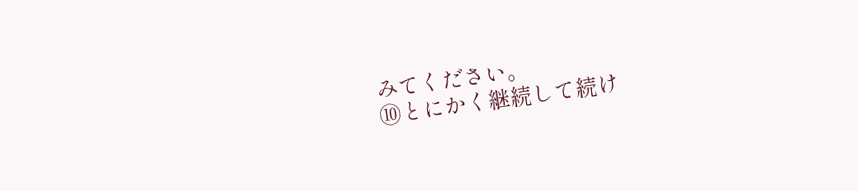みてください。
⑩とにかく継続して続け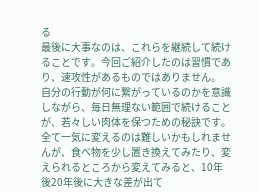る
最後に大事なのは、これらを継続して続けることです。今回ご紹介したのは習慣であり、速攻性があるものではありません。
自分の行動が何に繋がっているのかを意識しながら、毎日無理ない範囲で続けることが、若々しい肉体を保つための秘訣です。
全て一気に変えるのは難しいかもしれませんが、食べ物を少し置き換えてみたり、変えられるところから変えてみると、10年後20年後に大きな差が出て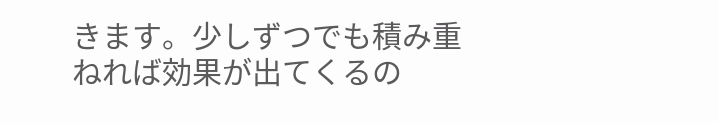きます。少しずつでも積み重ねれば効果が出てくるの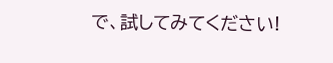で、試してみてください!